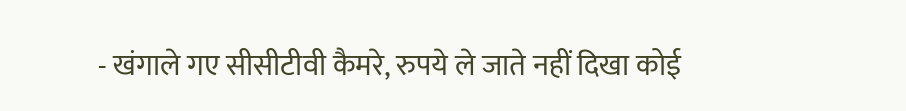- खंगाले गए सीसीटीवी कैमरे, रुपये ले जाते नहीं दिखा कोई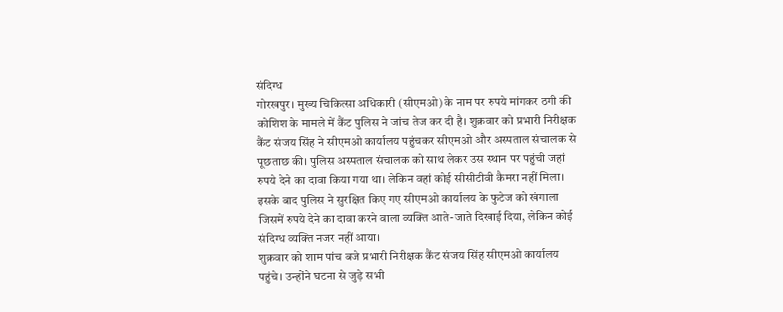संदिग्ध
गोरखपुर। मुख्य चिकित्सा अधिकारी (सीएमओ) के नाम पर रुपये मांगकर ठगी की कोशिश के मामले में कैंट पुलिस ने जांच तेज कर दी है। शुक्रवार को प्रभारी निरीक्षक कैंट संजय सिंह ने सीएमओ कार्यालय पहुंचकर सीएमओ और अस्पताल संचालक से पूछताछ की। पुलिस अस्पताल संचालक को साथ लेकर उस स्थान पर पहुंची जहां रुपये देने का दावा किया गया था। लेकिन वहां कोई सीसीटीवी कैमरा नहीं मिला। इसके बाद पुलिस ने सुरक्षित किए गए सीएमओ कार्यालय के फुटेज को खंगाला जिसमें रुपये देने का दावा करने वाला व्यक्ति आते-जाते दिखाई दिया, लेकिन कोई संदिग्ध व्यक्ति नजर नहीं आया।
शुक्रवार को शाम पांच बजे प्रभारी निरीक्षक कैंट संजय सिंह सीएमओ कार्यालय पहुंचे। उन्होंने घटना से जुड़े सभी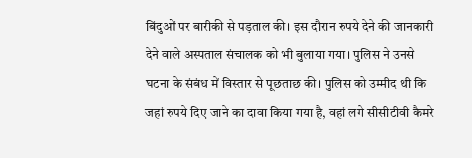बिंदुओं पर बारीकी से पड़ताल की। इस दौरान रुपये देने की जानकारी देने वाले अस्पताल संचालक को भी बुलाया गया। पुलिस ने उनसे घटना के संबंध में विस्तार से पूछताछ की। पुलिस को उम्मीद थी कि जहां रुपये दिए जाने का दावा किया गया है, वहां लगे सीसीटीवी कैमरे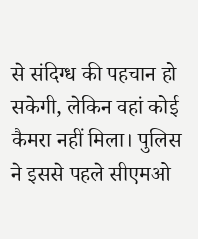से संदिग्ध की पहचान हो सकेगी, लेकिन वहां कोई कैमरा नहीं मिला। पुलिस ने इससे पहले सीएमओ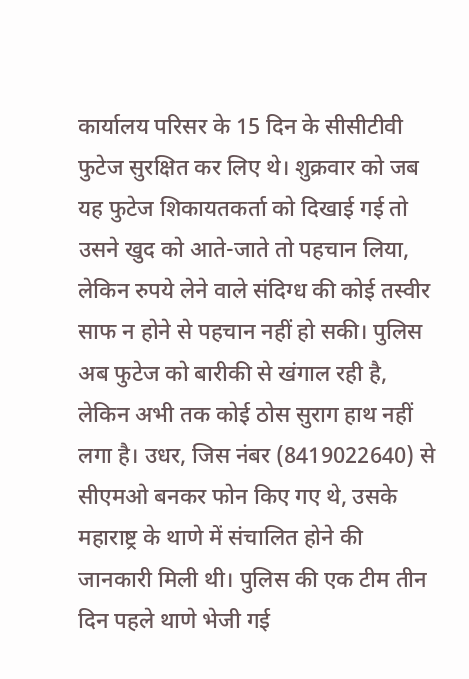कार्यालय परिसर के 15 दिन के सीसीटीवी फुटेज सुरक्षित कर लिए थे। शुक्रवार को जब यह फुटेज शिकायतकर्ता को दिखाई गई तो उसने खुद को आते-जाते तो पहचान लिया, लेकिन रुपये लेने वाले संदिग्ध की कोई तस्वीर साफ न होने से पहचान नहीं हो सकी। पुलिस अब फुटेज को बारीकी से खंगाल रही है, लेकिन अभी तक कोई ठोस सुराग हाथ नहीं लगा है। उधर, जिस नंबर (8419022640) से सीएमओ बनकर फोन किए गए थे, उसके महाराष्ट्र के थाणे में संचालित होने की जानकारी मिली थी। पुलिस की एक टीम तीन दिन पहले थाणे भेजी गई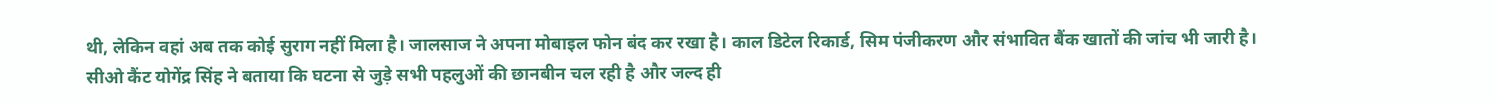थी, लेकिन वहां अब तक कोई सुराग नहीं मिला है। जालसाज ने अपना मोबाइल फोन बंद कर रखा है। काल डिटेल रिकार्ड, सिम पंजीकरण और संभावित बैंक खातों की जांच भी जारी है।
सीओ कैंट योगेंद्र सिंह ने बताया कि घटना से जुड़े सभी पहलुओं की छानबीन चल रही है और जल्द ही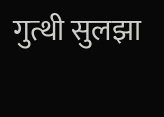गुत्थी सुलझा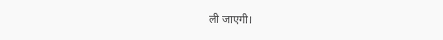ली जाएगी।